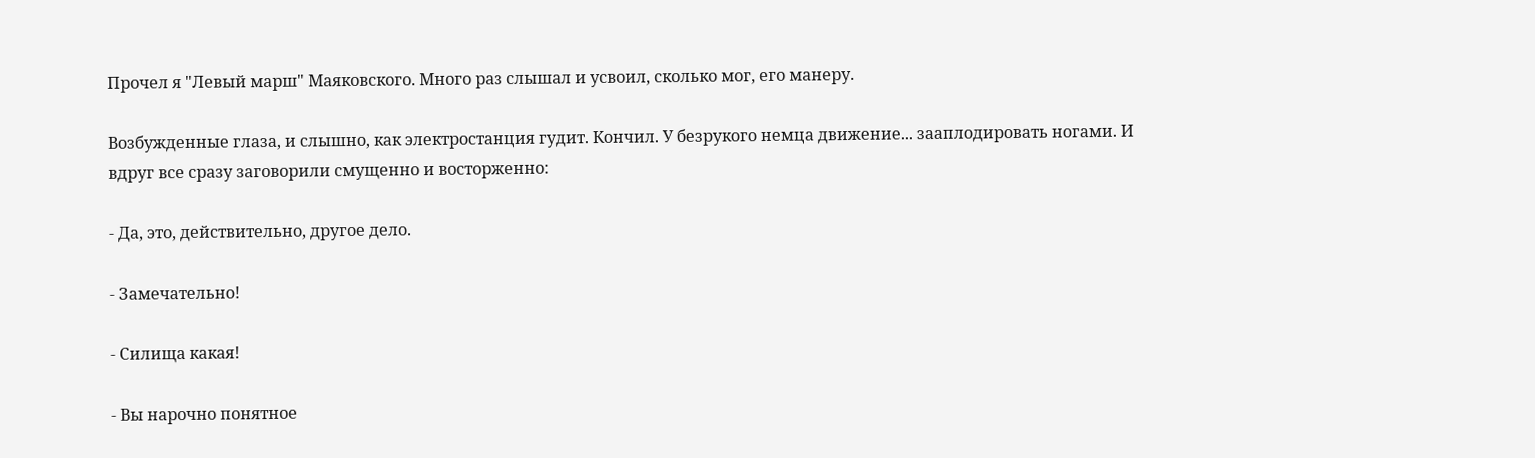Прочел я "Левый марш" Маяковского. Много раз слышал и усвоил, сколько мог, его манеру.

Возбужденные глаза, и слышно, как электростанция гудит. Кончил. У безрукого немца движение... зааплодировать ногами. И вдруг все сразу заговорили смущенно и восторженно:

- Да, это, действительно, другое дело.

- Замечательно!

- Силища какая!

- Вы нарочно понятное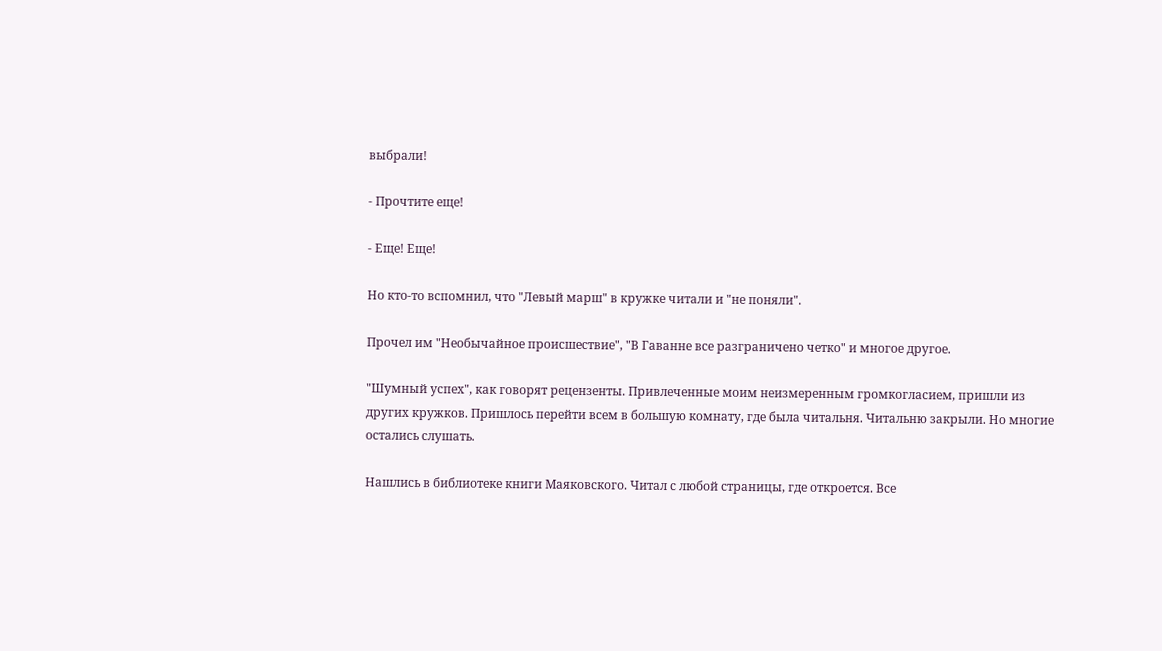выбрали!

- Прочтите еще!

- Еще! Еще!

Но кто-то вспомнил, что "Левый марш" в кружке читали и "не поняли".

Прочел им "Необычайное происшествие", "В Гаванне все разграничено четко" и многое другое.

"Шумный успех", как говорят рецензенты. Привлеченные моим неизмеренным громкогласием, пришли из других кружков. Пришлось перейти всем в большую комнату, где была читальня. Читальню закрыли. Но многие остались слушать.

Нашлись в библиотеке книги Маяковского. Читал с любой страницы, где откроется. Все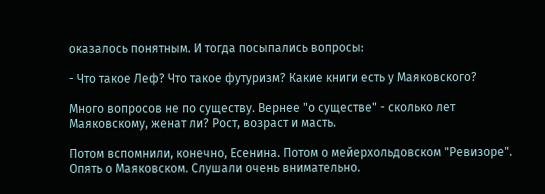оказалось понятным. И тогда посыпались вопросы:

- Что такое Леф? Что такое футуризм? Какие книги есть у Маяковского?

Много вопросов не по существу. Вернее "о существе" - сколько лет Маяковскому, женат ли? Рост, возраст и масть.

Потом вспомнили, конечно, Есенина. Потом о мейерхольдовском "Ревизоре". Опять о Маяковском. Слушали очень внимательно.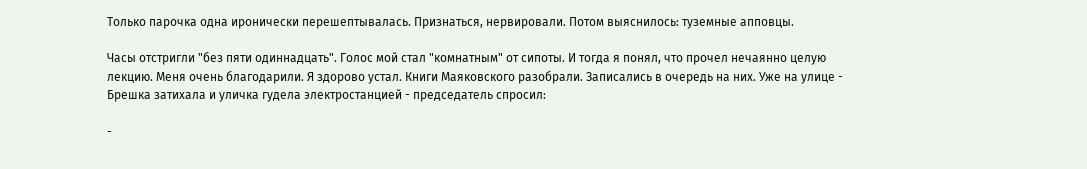Только парочка одна иронически перешептывалась. Признаться, нервировали. Потом выяснилось: туземные апповцы.

Часы отстригли "без пяти одиннадцать". Голос мой стал "комнатным" от сипоты. И тогда я понял, что прочел нечаянно целую лекцию. Меня очень благодарили. Я здорово устал. Книги Маяковского разобрали. Записались в очередь на них. Уже на улице - Брешка затихала и уличка гудела электростанцией - председатель спросил:

-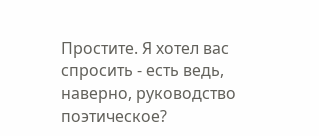Простите. Я хотел вас спросить - есть ведь, наверно, руководство поэтическое?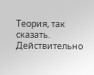Теория, так сказать. Действительно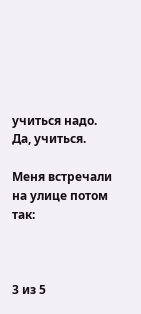учиться надо. Да, учиться.

Меня встречали на улице потом так:



3 из 5